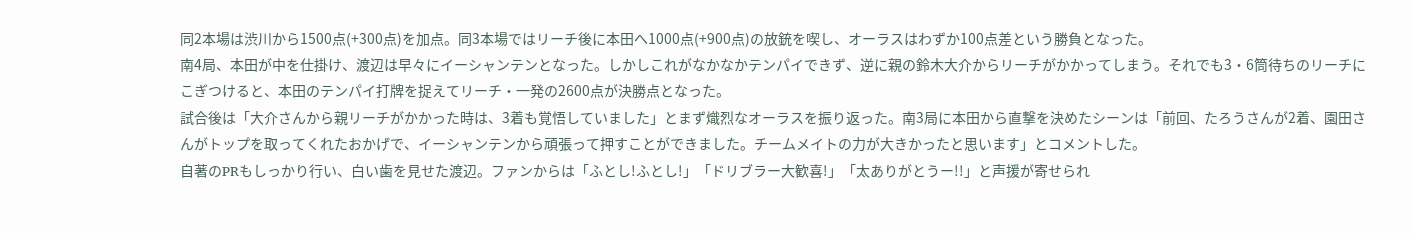同2本場は渋川から1500点(+300点)を加点。同3本場ではリーチ後に本田へ1000点(+900点)の放銃を喫し、オーラスはわずか100点差という勝負となった。
南4局、本田が中を仕掛け、渡辺は早々にイーシャンテンとなった。しかしこれがなかなかテンパイできず、逆に親の鈴木大介からリーチがかかってしまう。それでも3・6筒待ちのリーチにこぎつけると、本田のテンパイ打牌を捉えてリーチ・一発の2600点が決勝点となった。
試合後は「大介さんから親リーチがかかった時は、3着も覚悟していました」とまず熾烈なオーラスを振り返った。南3局に本田から直撃を決めたシーンは「前回、たろうさんが2着、園田さんがトップを取ってくれたおかげで、イーシャンテンから頑張って押すことができました。チームメイトの力が大きかったと思います」とコメントした。
自著のPRもしっかり行い、白い歯を見せた渡辺。ファンからは「ふとし!ふとし!」「ドリブラー大歓喜!」「太ありがとうー!!」と声援が寄せられ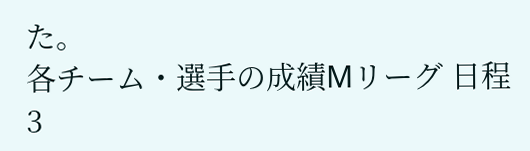た。
各チーム・選手の成績Mリーグ 日程
3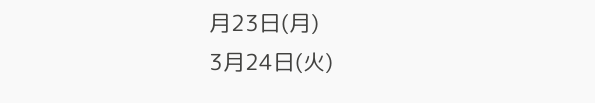月23日(月)
3月24日(火)